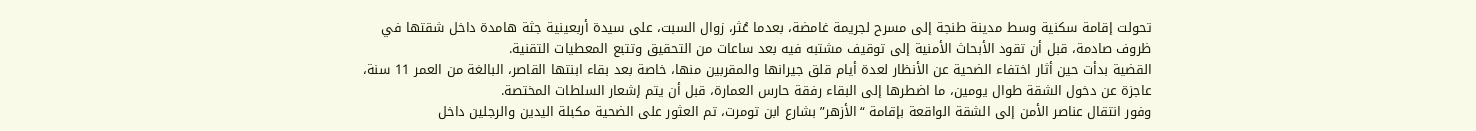تحولت إقامة سكنية وسط مدينة طنجة إلى مسرح لجريمة غامضة، بعدما عُثر، زوال السبت، على سيدة أربعينية جثة هامدة داخل شقتها في ظروف صادمة، قبل أن تقود الأبحاث الأمنية إلى توقيف مشتبه فيه بعد ساعات من التحقيق وتتبع المعطيات التقنية.
القضية بدأت حين أثار اختفاء الضحية عن الأنظار لعدة أيام قلق جيرانها والمقربين منها، خاصة بعد بقاء ابنتها القاصر، البالغة من العمر 11 سنة، عاجزة عن دخول الشقة طوال يومين، ما اضطرها إلى البقاء رفقة حارس العمارة، قبل أن يتم إشعار السلطات المختصة.
وفور انتقال عناصر الأمن إلى الشقة الواقعة بإقامة “الأزهر” بشارع ابن تومرت، تم العثور على الضحية مكبلة اليدين والرجلين داخل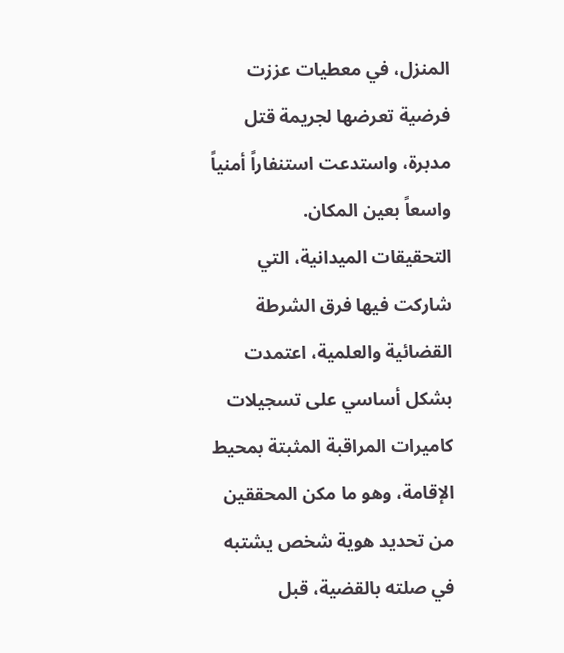المنزل، في معطيات عززت فرضية تعرضها لجريمة قتل مدبرة، واستدعت استنفاراً أمنياً واسعاً بعين المكان.
التحقيقات الميدانية، التي شاركت فيها فرق الشرطة القضائية والعلمية، اعتمدت بشكل أساسي على تسجيلات كاميرات المراقبة المثبتة بمحيط الإقامة، وهو ما مكن المحققين من تحديد هوية شخص يشتبه في صلته بالقضية، قبل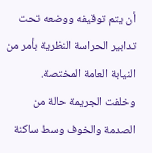أن يتم توقيفه ووضعه تحت تدابير الحراسة النظرية بأمر من النيابة العامة المختصة.
وخلفت الجريمة حالة من الصدمة والخوف وسط ساكنة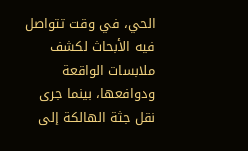الحي، في وقت تتواصل فيه الأبحاث لكشف ملابسات الواقعة ودوافعها، بينما جرى نقل جثة الهالكة إلى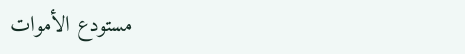مستودع الأموات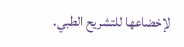لإخضاعها للتشريح الطبي.